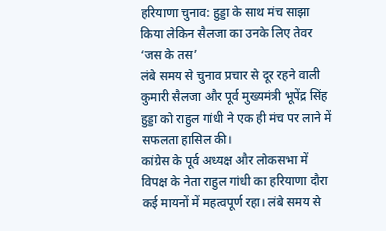हरियाणा चुनाव: हुड्डा के साथ मंच साझा किया लेकिन सैलजा का उनके लिए तेवर ‘जस के तस’
लंबे समय से चुनाव प्रचार से दूर रहने वाली कुमारी सैलजा और पूर्व मुख्यमंत्री भूपेंद्र सिंह हुड्डा को राहुल गांधी ने एक ही मंच पर लाने में सफलता हासिल की।
कांग्रेस के पूर्व अध्यक्ष और लोकसभा में विपक्ष के नेता राहुल गांधी का हरियाणा दौरा कई मायनों में महत्वपूर्ण रहा। लंबे समय से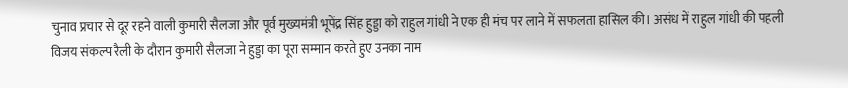चुनाव प्रचार से दूर रहने वाली कुमारी सैलजा और पूर्व मुख्यमंत्री भूपेंद्र सिंह हुड्डा को राहुल गांधी ने एक ही मंच पर लाने में सफलता हासिल की। असंध में राहुल गांधी की पहली विजय संकल्प रैली के दौरान कुमारी सैलजा ने हुड्डा का पूरा सम्मान करते हुए उनका नाम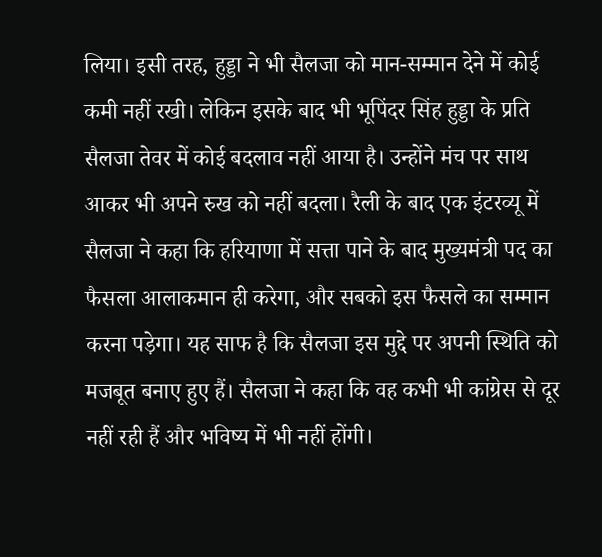लिया। इसी तरह, हुड्डा ने भी सैलजा को मान-सम्मान देने में कोई कमी नहीं रखी। लेकिन इसके बाद भी भूपिंदर सिंह हुड्डा के प्रति सैलजा तेवर में कोई बदलाव नहीं आया है। उन्होंने मंच पर साथ आकर भी अपने रुख को नहीं बदला। रैली के बाद एक इंटरव्यू में सैलजा ने कहा कि हरियाणा में सत्ता पाने के बाद मुख्यमंत्री पद का फैसला आलाकमान ही करेगा, और सबको इस फैसले का सम्मान करना पड़ेगा। यह साफ है कि सैलजा इस मुद्दे पर अपनी स्थिति को मजबूत बनाए हुए हैं। सैलजा ने कहा कि वह कभी भी कांग्रेस से दूर नहीं रही हैं और भविष्य में भी नहीं होंगी।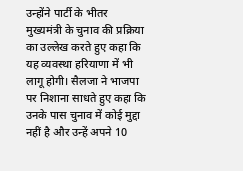उन्होंने पार्टी के भीतर मुख्यमंत्री के चुनाव की प्रक्रिया का उल्लेख करते हुए कहा कि यह व्यवस्था हरियाणा में भी लागू होगी। सैलजा ने भाजपा पर निशाना साधते हुए कहा कि उनके पास चुनाव में कोई मुद्दा नहीं है और उन्हें अपने 10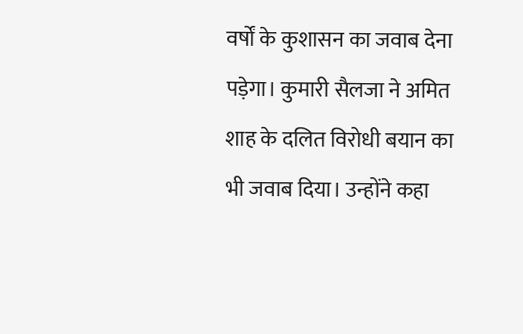वर्षों के कुशासन का जवाब देना पड़ेगा। कुमारी सैलजा ने अमित शाह के दलित विरोधी बयान का भी जवाब दिया। उन्होंने कहा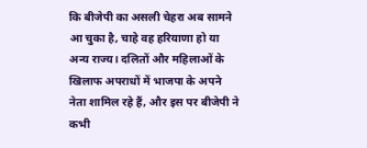कि बीजेपी का असली चेहरा अब सामने आ चुका है, चाहे वह हरियाणा हो या अन्य राज्य। दलितों और महिलाओं के खिलाफ अपराधों में भाजपा के अपने नेता शामिल रहे हैं, और इस पर बीजेपी ने कभी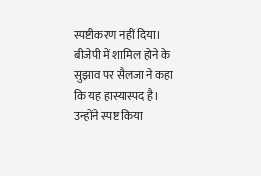स्पष्टीकरण नहीं दिया। बीजेपी में शामिल होने के सुझाव पर सैलजा ने कहा कि यह हास्यास्पद है। उन्होंने स्पष्ट किया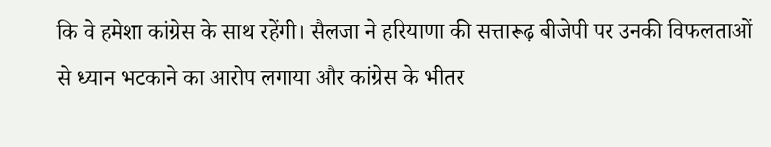कि वे हमेशा कांग्रेस के साथ रहेंगी। सैलजा ने हरियाणा की सत्तारूढ़ बीजेपी पर उनकी विफलताओं से ध्यान भटकाने का आरोप लगाया और कांग्रेस के भीतर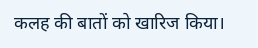कलह की बातों को खारिज किया।